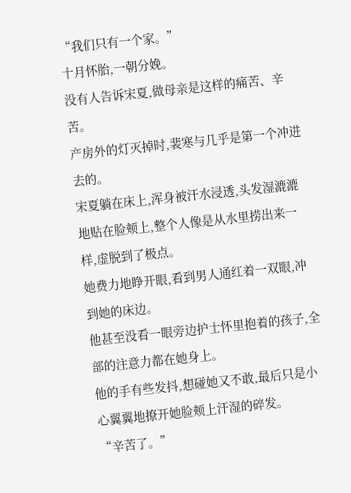“我们只有一个家。”
十月怀胎,一朝分娩。
没有人告诉宋夏,做母亲是这样的痛苦、辛苦。
产房外的灯灭掉时,裴寒与几乎是第一个冲进去的。
宋夏躺在床上,浑身被汗水浸透,头发湿漉漉地贴在脸颊上,整个人像是从水里捞出来一样,虚脱到了极点。
她费力地睁开眼,看到男人通红着一双眼,冲到她的床边。
他甚至没看一眼旁边护士怀里抱着的孩子,全部的注意力都在她身上。
他的手有些发抖,想碰她又不敢,最后只是小心翼翼地撩开她脸颊上汗湿的碎发。
“辛苦了。”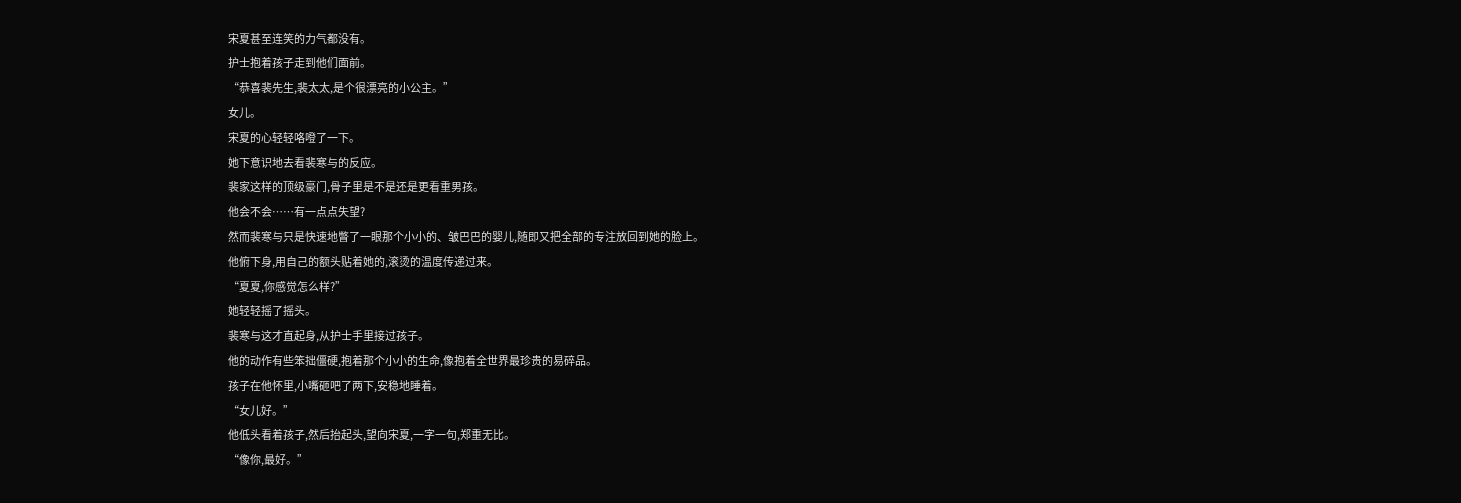宋夏甚至连笑的力气都没有。
护士抱着孩子走到他们面前。
“恭喜裴先生,裴太太,是个很漂亮的小公主。”
女儿。
宋夏的心轻轻咯噔了一下。
她下意识地去看裴寒与的反应。
裴家这样的顶级豪门,骨子里是不是还是更看重男孩。
他会不会……有一点点失望?
然而裴寒与只是快速地瞥了一眼那个小小的、皱巴巴的婴儿,随即又把全部的专注放回到她的脸上。
他俯下身,用自己的额头贴着她的,滚烫的温度传递过来。
“夏夏,你感觉怎么样?”
她轻轻摇了摇头。
裴寒与这才直起身,从护士手里接过孩子。
他的动作有些笨拙僵硬,抱着那个小小的生命,像抱着全世界最珍贵的易碎品。
孩子在他怀里,小嘴砸吧了两下,安稳地睡着。
“女儿好。”
他低头看着孩子,然后抬起头,望向宋夏,一字一句,郑重无比。
“像你,最好。”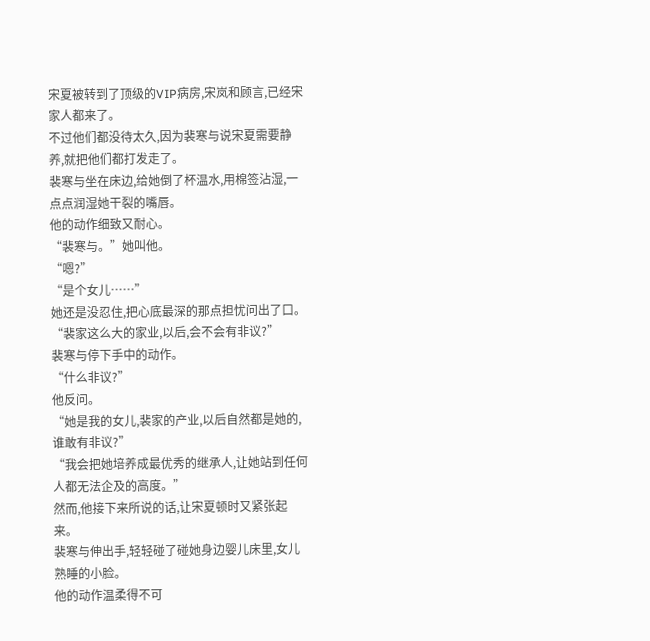宋夏被转到了顶级的VIP病房,宋岚和顾言,已经宋家人都来了。
不过他们都没待太久,因为裴寒与说宋夏需要静养,就把他们都打发走了。
裴寒与坐在床边,给她倒了杯温水,用棉签沾湿,一点点润湿她干裂的嘴唇。
他的动作细致又耐心。
“裴寒与。”她叫他。
“嗯?”
“是个女儿……”
她还是没忍住,把心底最深的那点担忧问出了口。
“裴家这么大的家业,以后,会不会有非议?”
裴寒与停下手中的动作。
“什么非议?”
他反问。
“她是我的女儿,裴家的产业,以后自然都是她的,谁敢有非议?”
“我会把她培养成最优秀的继承人,让她站到任何人都无法企及的高度。”
然而,他接下来所说的话,让宋夏顿时又紧张起来。
裴寒与伸出手,轻轻碰了碰她身边婴儿床里,女儿熟睡的小脸。
他的动作温柔得不可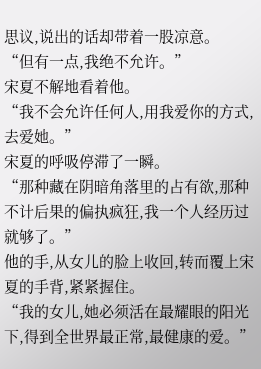思议,说出的话却带着一股凉意。
“但有一点,我绝不允许。”
宋夏不解地看着他。
“我不会允许任何人,用我爱你的方式,去爱她。”
宋夏的呼吸停滞了一瞬。
“那种藏在阴暗角落里的占有欲,那种不计后果的偏执疯狂,我一个人经历过就够了。”
他的手,从女儿的脸上收回,转而覆上宋夏的手背,紧紧握住。
“我的女儿,她必须活在最耀眼的阳光下,得到全世界最正常,最健康的爱。”